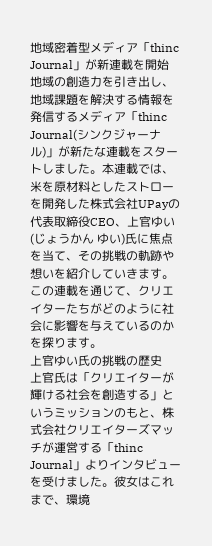地域密着型メディア「thinc Journal」が新連載を開始
地域の創造力を引き出し、地域課題を解決する情報を発信するメディア「thinc Journal(シンクジャーナル)」が新たな連載をスタートしました。本連載では、米を原材料としたストローを開発した株式会社UPayの代表取締役CEO、上官ゆい(じょうかん ゆい)氏に焦点を当て、その挑戦の軌跡や想いを紹介していきます。この連載を通じて、クリエイターたちがどのように社会に影響を与えているのかを探ります。
上官ゆい氏の挑戦の歴史
上官氏は「クリエイターが輝ける社会を創造する」というミッションのもと、株式会社クリエイターズマッチが運営する「thinc Journal」よりインタビューを受けました。彼女はこれまで、環境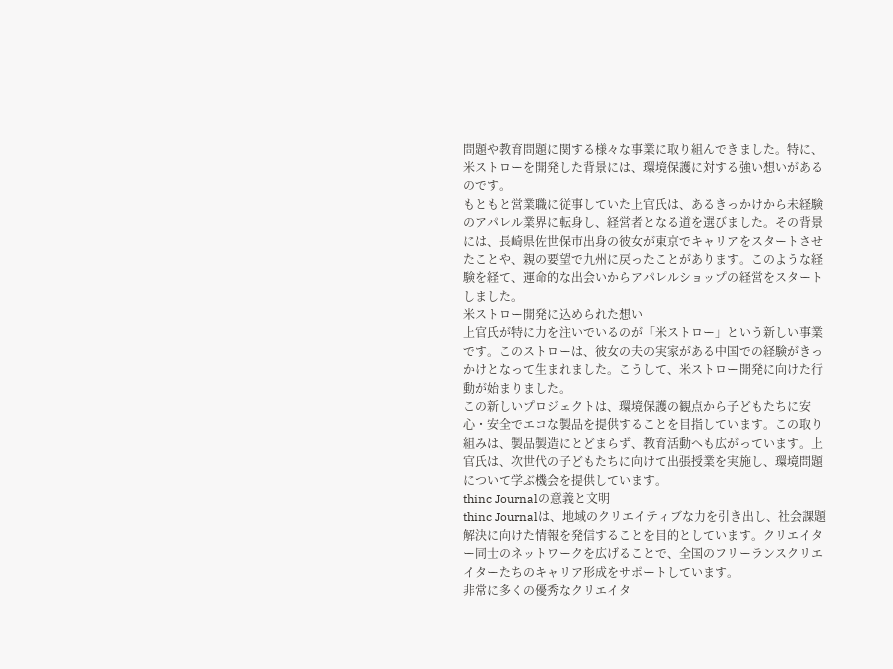問題や教育問題に関する様々な事業に取り組んできました。特に、米ストローを開発した背景には、環境保護に対する強い想いがあるのです。
もともと営業職に従事していた上官氏は、あるきっかけから未経験のアパレル業界に転身し、経営者となる道を選びました。その背景には、長崎県佐世保市出身の彼女が東京でキャリアをスタートさせたことや、親の要望で九州に戻ったことがあります。このような経験を経て、運命的な出会いからアパレルショップの経営をスタートしました。
米ストロー開発に込められた想い
上官氏が特に力を注いでいるのが「米ストロー」という新しい事業です。このストローは、彼女の夫の実家がある中国での経験がきっかけとなって生まれました。こうして、米ストロー開発に向けた行動が始まりました。
この新しいプロジェクトは、環境保護の観点から子どもたちに安心・安全でエコな製品を提供することを目指しています。この取り組みは、製品製造にとどまらず、教育活動へも広がっています。上官氏は、次世代の子どもたちに向けて出張授業を実施し、環境問題について学ぶ機会を提供しています。
thinc Journalの意義と文明
thinc Journalは、地域のクリエイティブな力を引き出し、社会課題解決に向けた情報を発信することを目的としています。クリエイター同士のネットワークを広げることで、全国のフリーランスクリエイターたちのキャリア形成をサポートしています。
非常に多くの優秀なクリエイタ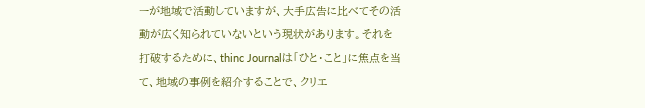ーが地域で活動していますが、大手広告に比べてその活動が広く知られていないという現状があります。それを打破するために、thinc Journalは「ひと・こと」に焦点を当て、地域の事例を紹介することで、クリエ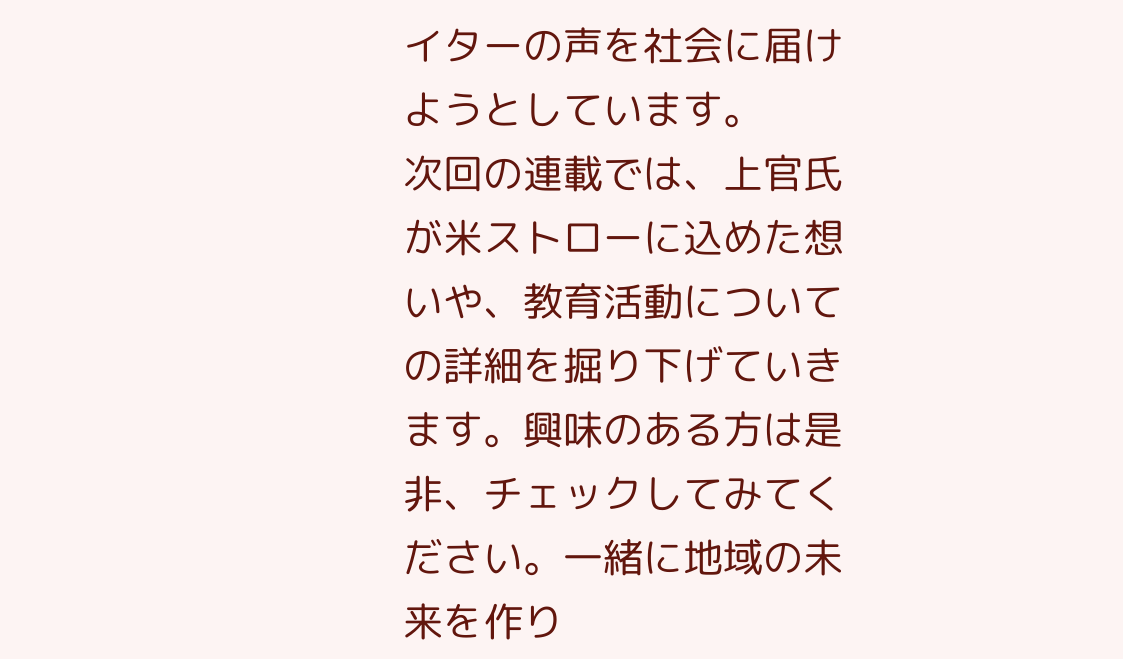イターの声を社会に届けようとしています。
次回の連載では、上官氏が米ストローに込めた想いや、教育活動についての詳細を掘り下げていきます。興味のある方は是非、チェックしてみてください。一緒に地域の未来を作り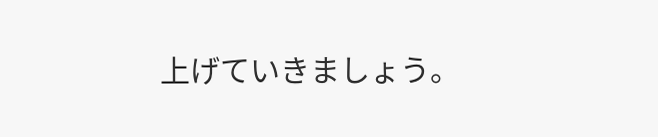上げていきましょう。